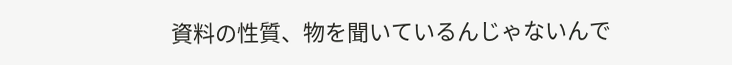資料の性質、物を聞いているんじゃないんで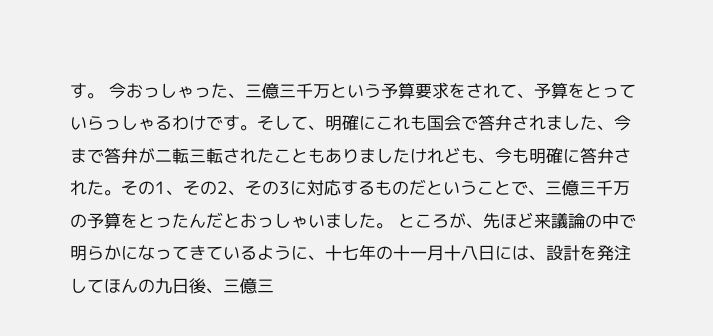す。 今おっしゃった、三億三千万という予算要求をされて、予算をとっていらっしゃるわけです。そして、明確にこれも国会で答弁されました、今まで答弁が二転三転されたこともありましたけれども、今も明確に答弁された。その1、その2、その3に対応するものだということで、三億三千万の予算をとったんだとおっしゃいました。 ところが、先ほど来議論の中で明らかになってきているように、十七年の十一月十八日には、設計を発注してほんの九日後、三億三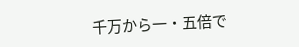千万から一・五倍で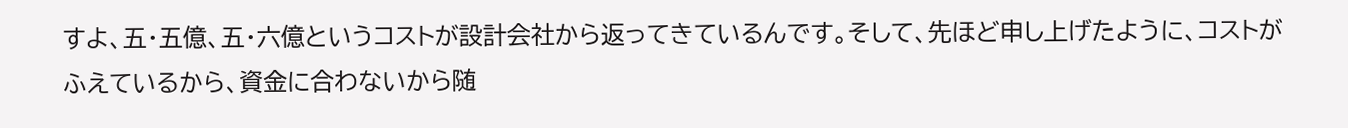すよ、五・五億、五・六億というコストが設計会社から返ってきているんです。そして、先ほど申し上げたように、コストがふえているから、資金に合わないから随